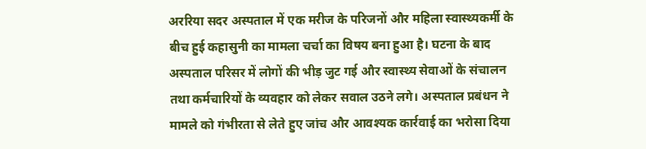अररिया सदर अस्पताल में एक मरीज के परिजनों और महिला स्वास्थ्यकर्मी के बीच हुई कहासुनी का मामला चर्चा का विषय बना हुआ है। घटना के बाद अस्पताल परिसर में लोगों की भीड़ जुट गई और स्वास्थ्य सेवाओं के संचालन तथा कर्मचारियों के व्यवहार को लेकर सवाल उठने लगे। अस्पताल प्रबंधन ने मामले को गंभीरता से लेते हुए जांच और आवश्यक कार्रवाई का भरोसा दिया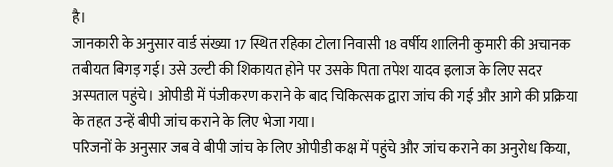है।
जानकारी के अनुसार वार्ड संख्या 17 स्थित रहिका टोला निवासी 18 वर्षीय शालिनी कुमारी की अचानक तबीयत बिगड़ गई। उसे उल्टी की शिकायत होने पर उसके पिता तपेश यादव इलाज के लिए सदर अस्पताल पहुंचे। ओपीडी में पंजीकरण कराने के बाद चिकित्सक द्वारा जांच की गई और आगे की प्रक्रिया के तहत उन्हें बीपी जांच कराने के लिए भेजा गया।
परिजनों के अनुसार जब वे बीपी जांच के लिए ओपीडी कक्ष में पहुंचे और जांच कराने का अनुरोध किया,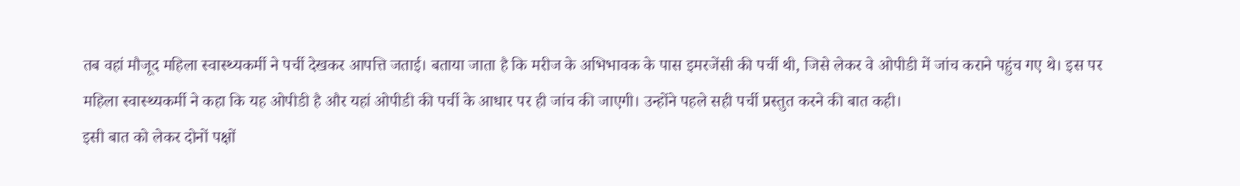तब वहां मौजूद महिला स्वास्थ्यकर्मी ने पर्ची देखकर आपत्ति जताई। बताया जाता है कि मरीज के अभिभावक के पास इमरजेंसी की पर्ची थी, जिसे लेकर वे ओपीडी में जांच कराने पहुंच गए थे। इस पर महिला स्वास्थ्यकर्मी ने कहा कि यह ओपीडी है और यहां ओपीडी की पर्ची के आधार पर ही जांच की जाएगी। उन्होंने पहले सही पर्ची प्रस्तुत करने की बात कही।
इसी बात को लेकर दोनों पक्षों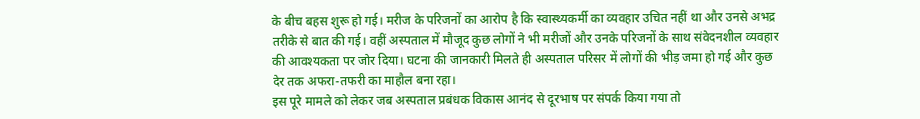के बीच बहस शुरू हो गई। मरीज के परिजनों का आरोप है कि स्वास्थ्यकर्मी का व्यवहार उचित नहीं था और उनसे अभद्र तरीके से बात की गई। वहीं अस्पताल में मौजूद कुछ लोगों ने भी मरीजों और उनके परिजनों के साथ संवेदनशील व्यवहार की आवश्यकता पर जोर दिया। घटना की जानकारी मिलते ही अस्पताल परिसर में लोगों की भीड़ जमा हो गई और कुछ देर तक अफरा-तफरी का माहौल बना रहा।
इस पूरे मामले को लेकर जब अस्पताल प्रबंधक विकास आनंद से दूरभाष पर संपर्क किया गया तो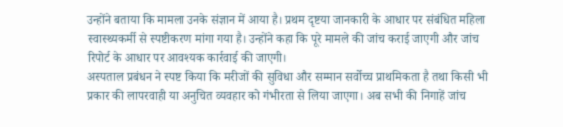उन्होंने बताया कि मामला उनके संज्ञान में आया है। प्रथम दृष्टया जानकारी के आधार पर संबंधित महिला स्वास्थ्यकर्मी से स्पष्टीकरण मांगा गया है। उन्होंने कहा कि पूरे मामले की जांच कराई जाएगी और जांच रिपोर्ट के आधार पर आवश्यक कार्रवाई की जाएगी।
अस्पताल प्रबंधन ने स्पष्ट किया कि मरीजों की सुविधा और सम्मान सर्वोच्च प्राथमिकता है तथा किसी भी प्रकार की लापरवाही या अनुचित व्यवहार को गंभीरता से लिया जाएगा। अब सभी की निगाहें जांच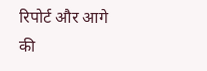रिपोर्ट और आगे की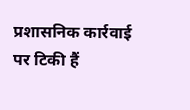प्रशासनिक कार्रवाई पर टिकी हैं